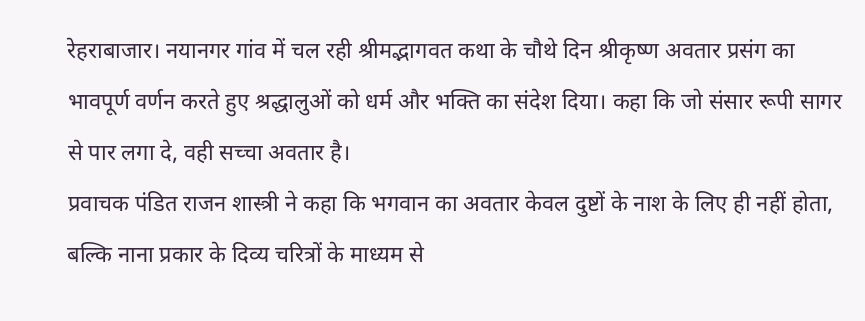रेहराबाजार। नयानगर गांव में चल रही श्रीमद्भागवत कथा के चौथे दिन श्रीकृष्ण अवतार प्रसंग का भावपूर्ण वर्णन करते हुए श्रद्धालुओं को धर्म और भक्ति का संदेश दिया। कहा कि जो संसार रूपी सागर से पार लगा दे, वही सच्चा अवतार है।
प्रवाचक पंडित राजन शास्त्री ने कहा कि भगवान का अवतार केवल दुष्टों के नाश के लिए ही नहीं होता, बल्कि नाना प्रकार के दिव्य चरित्रों के माध्यम से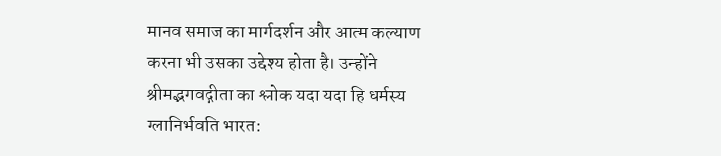मानव समाज का मार्गदर्शन और आत्म कल्याण करना भी उसका उद्देश्य होता है। उन्होंने श्रीमद्भगवद्गीता का श्लोक यदा यदा हि धर्मस्य ग्लानिर्भवति भारत: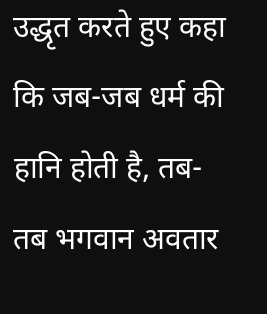उद्धृत करते हुए कहा कि जब-जब धर्म की हानि होती है, तब-तब भगवान अवतार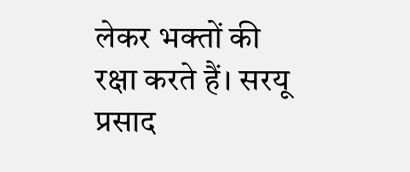लेकर भक्तों की रक्षा करते हैं। सरयू प्रसाद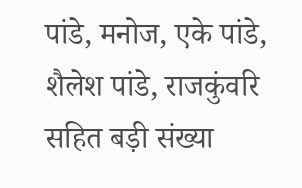पांडे, मनोज, एके पांडे, शैलेश पांडे, राजकुंवरि सहित बड़ी संख्या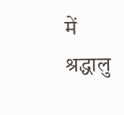में श्रद्धालु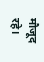मौजूद रहे।